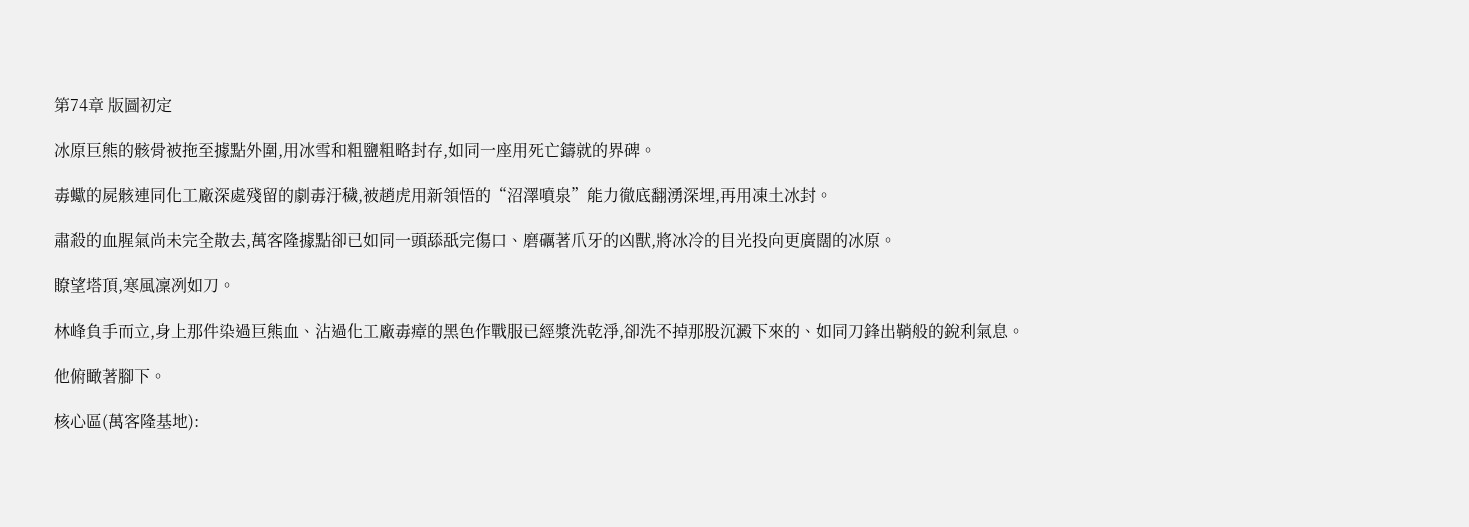第74章 版圖初定

冰原巨熊的骸骨被拖至據點外圍,用冰雪和粗鹽粗略封存,如同一座用死亡鑄就的界碑。

毒蠍的屍骸連同化工廠深處殘留的劇毒汙穢,被趙虎用新領悟的“沼澤噴泉”能力徹底翻湧深埋,再用凍土冰封。

肅殺的血腥氣尚未完全散去,萬客隆據點卻已如同一頭舔舐完傷口、磨礪著爪牙的凶獸,將冰冷的目光投向更廣闊的冰原。

瞭望塔頂,寒風凜冽如刀。

林峰負手而立,身上那件染過巨熊血、沾過化工廠毒瘴的黑色作戰服已經漿洗乾淨,卻洗不掉那股沉澱下來的、如同刀鋒出鞘般的銳利氣息。

他俯瞰著腳下。

核心區(萬客隆基地):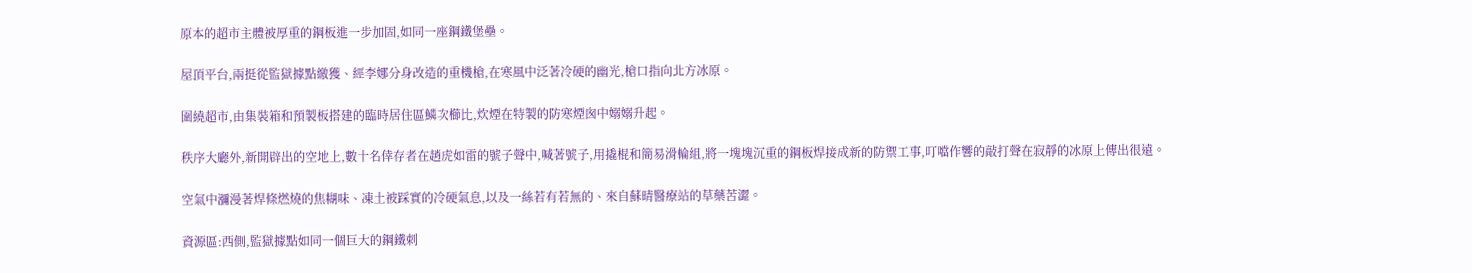原本的超市主體被厚重的鋼板進一步加固,如同一座鋼鐵堡壘。

屋頂平台,兩挺從監獄據點繳獲、經李娜分身改造的重機槍,在寒風中泛著冷硬的幽光,槍口指向北方冰原。

圍繞超市,由集裝箱和預製板搭建的臨時居住區鱗次櫛比,炊煙在特製的防寒煙囪中嫋嫋升起。

秩序大廳外,新開辟出的空地上,數十名倖存者在趙虎如雷的號子聲中,喊著號子,用撬棍和簡易滑輪組,將一塊塊沉重的鋼板焊接成新的防禦工事,叮噹作響的敲打聲在寂靜的冰原上傳出很遠。

空氣中瀰漫著焊條燃燒的焦糊味、凍土被踩實的冷硬氣息,以及一絲若有若無的、來自蘇晴醫療站的草藥苦澀。

資源區:西側,監獄據點如同一個巨大的鋼鐵刺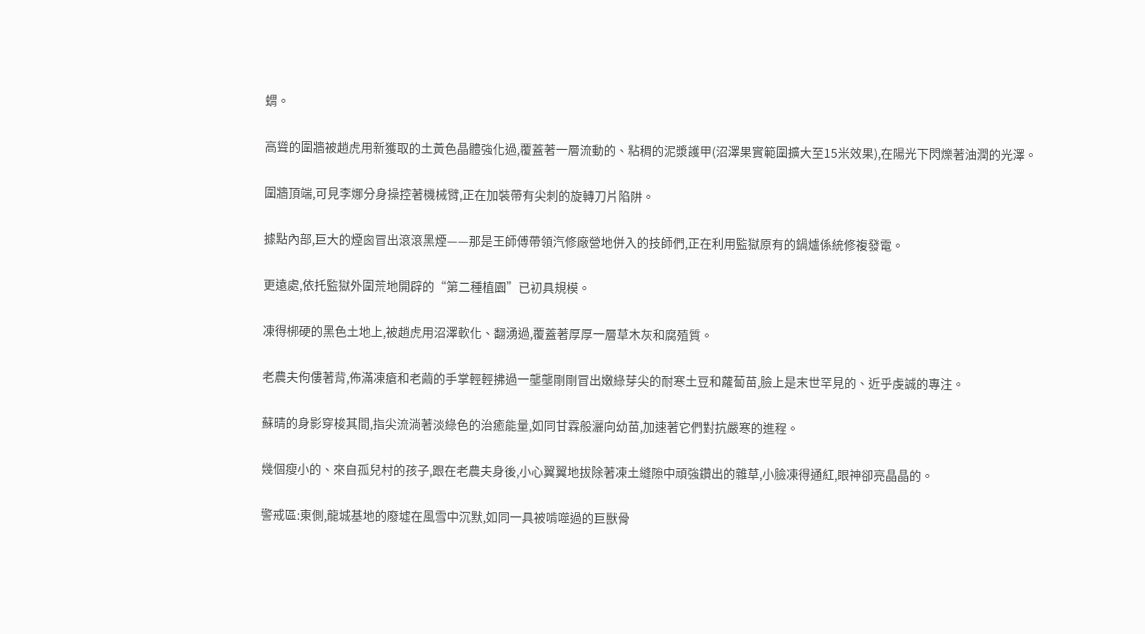蝟。

高聳的圍牆被趙虎用新獲取的土黃色晶體強化過,覆蓋著一層流動的、粘稠的泥漿護甲(沼澤果實範圍擴大至15米效果),在陽光下閃爍著油潤的光澤。

圍牆頂端,可見李娜分身操控著機械臂,正在加裝帶有尖刺的旋轉刀片陷阱。

據點內部,巨大的煙囪冒出滾滾黑煙——那是王師傅帶領汽修廠營地併入的技師們,正在利用監獄原有的鍋爐係統修複發電。

更遠處,依托監獄外圍荒地開辟的“第二種植園”已初具規模。

凍得梆硬的黑色土地上,被趙虎用沼澤軟化、翻湧過,覆蓋著厚厚一層草木灰和腐殖質。

老農夫佝僂著背,佈滿凍瘡和老繭的手掌輕輕拂過一壟壟剛剛冒出嫩綠芽尖的耐寒土豆和蘿蔔苗,臉上是末世罕見的、近乎虔誠的專注。

蘇晴的身影穿梭其間,指尖流淌著淡綠色的治癒能量,如同甘霖般灑向幼苗,加速著它們對抗嚴寒的進程。

幾個瘦小的、來自孤兒村的孩子,跟在老農夫身後,小心翼翼地拔除著凍土縫隙中頑強鑽出的雜草,小臉凍得通紅,眼神卻亮晶晶的。

警戒區:東側,龍城基地的廢墟在風雪中沉默,如同一具被啃噬過的巨獸骨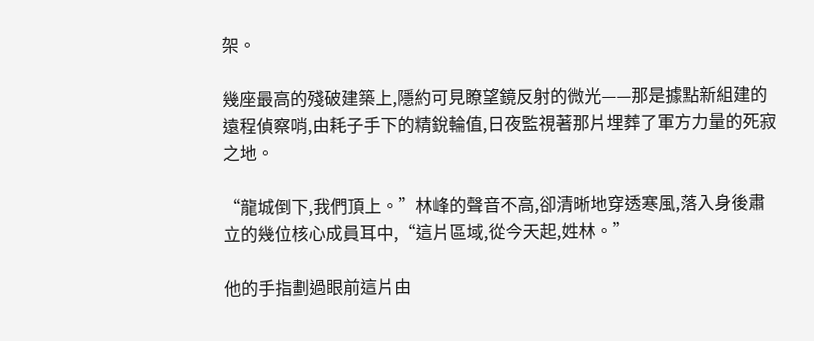架。

幾座最高的殘破建築上,隱約可見瞭望鏡反射的微光——那是據點新組建的遠程偵察哨,由耗子手下的精銳輪值,日夜監視著那片埋葬了軍方力量的死寂之地。

“龍城倒下,我們頂上。”林峰的聲音不高,卻清晰地穿透寒風,落入身後肅立的幾位核心成員耳中,“這片區域,從今天起,姓林。”

他的手指劃過眼前這片由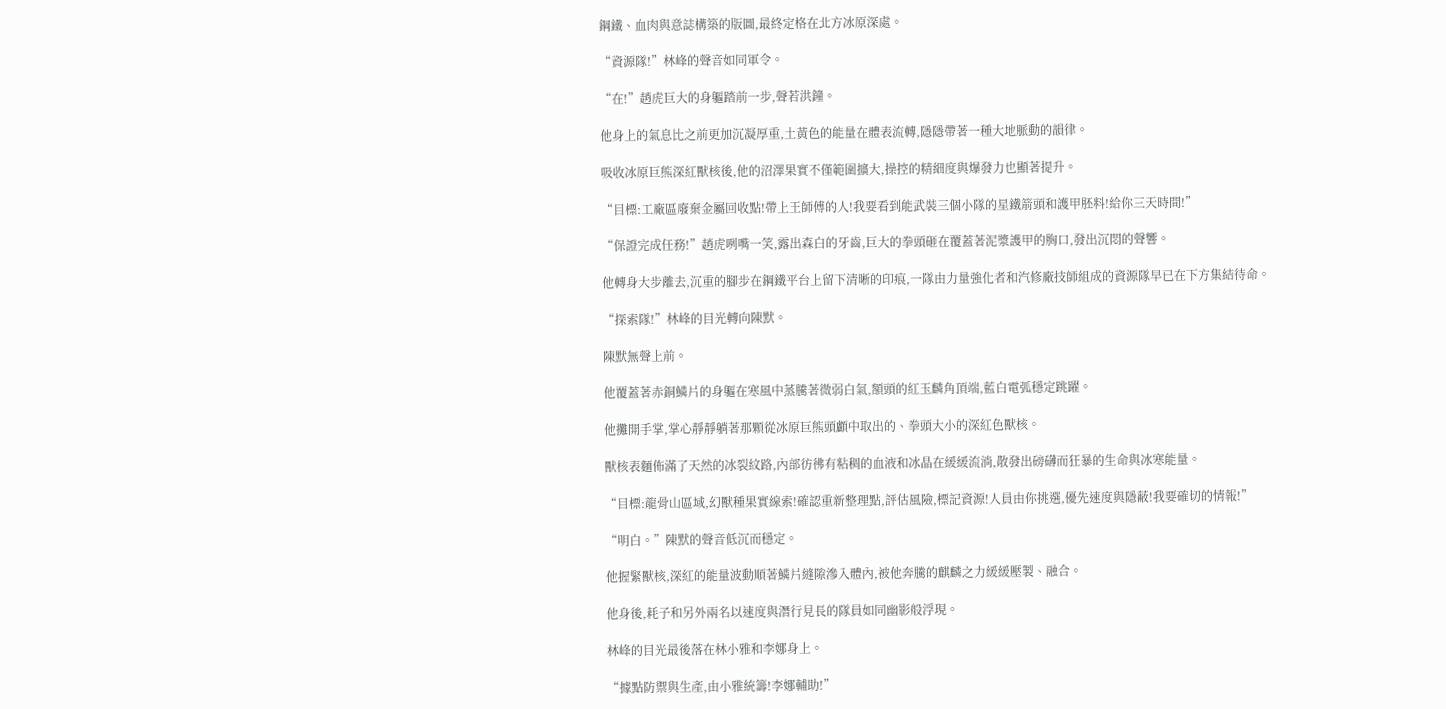鋼鐵、血肉與意誌構築的版圖,最終定格在北方冰原深處。

“資源隊!”林峰的聲音如同軍令。

“在!”趙虎巨大的身軀踏前一步,聲若洪鐘。

他身上的氣息比之前更加沉凝厚重,土黃色的能量在體表流轉,隱隱帶著一種大地脈動的韻律。

吸收冰原巨熊深紅獸核後,他的沼澤果實不僅範圍擴大,操控的精細度與爆發力也顯著提升。

“目標:工廠區廢棄金屬回收點!帶上王師傅的人!我要看到能武裝三個小隊的星鐵箭頭和護甲胚料!給你三天時間!”

“保證完成任務!”趙虎咧嘴一笑,露出森白的牙齒,巨大的拳頭砸在覆蓋著泥漿護甲的胸口,發出沉悶的聲響。

他轉身大步離去,沉重的腳步在鋼鐵平台上留下清晰的印痕,一隊由力量強化者和汽修廠技師組成的資源隊早已在下方集結待命。

“探索隊!”林峰的目光轉向陳默。

陳默無聲上前。

他覆蓋著赤銅鱗片的身軀在寒風中蒸騰著微弱白氣,額頭的紅玉麟角頂端,藍白電弧穩定跳躍。

他攤開手掌,掌心靜靜躺著那顆從冰原巨熊頭顱中取出的、拳頭大小的深紅色獸核。

獸核表麵佈滿了天然的冰裂紋路,內部彷彿有粘稠的血液和冰晶在緩緩流淌,散發出磅礴而狂暴的生命與冰寒能量。

“目標:龍骨山區域,幻獸種果實線索!確認重新整理點,評估風險,標記資源!人員由你挑選,優先速度與隱蔽!我要確切的情報!”

“明白。”陳默的聲音低沉而穩定。

他握緊獸核,深紅的能量波動順著鱗片縫隙滲入體內,被他奔騰的麒麟之力緩緩壓製、融合。

他身後,耗子和另外兩名以速度與潛行見長的隊員如同幽影般浮現。

林峰的目光最後落在林小雅和李娜身上。

“據點防禦與生產,由小雅統籌!李娜輔助!”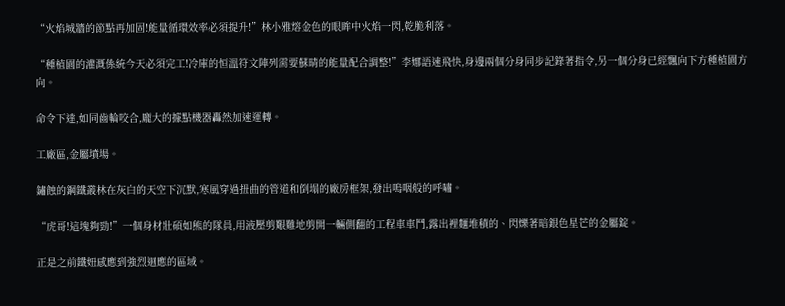“火焰城牆的節點再加固!能量循環效率必須提升!”林小雅熔金色的眼眸中火焰一閃,乾脆利落。

“種植園的灌溉係統今天必須完工!冷庫的恒溫符文陣列需要蘇晴的能量配合調整!”李娜語速飛快,身邊兩個分身同步記錄著指令,另一個分身已經飄向下方種植園方向。

命令下達,如同齒輪咬合,龐大的據點機器轟然加速運轉。

工廠區,金屬墳場。

鏽蝕的鋼鐵叢林在灰白的天空下沉默,寒風穿過扭曲的管道和倒塌的廠房框架,發出嗚咽般的呼嘯。

“虎哥!這塊夠勁!”一個身材壯碩如熊的隊員,用液壓剪艱難地剪開一輛側翻的工程車車鬥,露出裡麵堆積的、閃爍著暗銀色星芒的金屬錠。

正是之前鐵妞感應到強烈迴應的區域。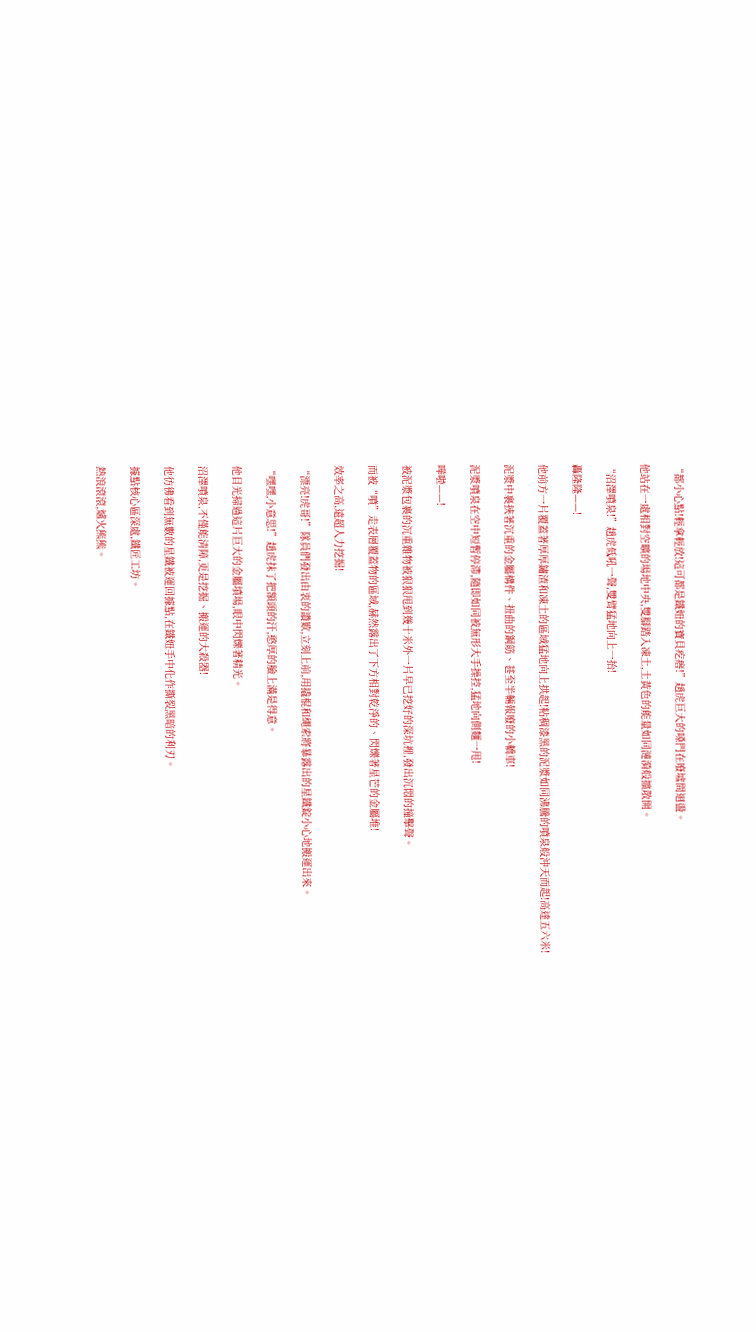“都小心點!輕拿輕放!這可都是鐵妞的寶貝疙瘩!”趙虎巨大的嗓門在廢墟間迴盪。

他站在一處相對空曠的場地中央,雙腳踏入凍土,土黃色的能量如同漣漪般擴散開。

“沼澤噴泉!”趙虎低吼一聲,雙臂猛地向上一抬!

轟隆隆——!

他前方一片覆蓋著厚厚鏽渣和凍土的區域猛地向上拱起!粘稠漆黑的泥漿如同沸騰的噴泉般沖天而起!高達五六米!

泥漿中裹挾著沉重的金屬構件、扭曲的鋼筋、甚至半輛報廢的小轎車!

泥漿噴泉在空中短暫停滯,隨即如同被無形大手操控,猛地向側麵一甩!

嘩啦——!

被泥漿包裹的沉重雜物被狠狠甩到幾十米外一片早已挖好的深坑裡,發出沉悶的撞擊聲。

而被“噴”走表層覆蓋物的區域,赫然露出了下方相對乾淨的、閃爍著星芒的金屬堆!

效率之高,遠超人力挖掘!

“漂亮!虎哥!”隊員們發出由衷的讚歎,立刻上前,用撬棍和繩索將暴露出的星鐵錠小心地搬運出來。

“嘿嘿,小意思!”趙虎抹了把額頭的汗,憨厚的臉上滿是得意。

他目光掃過這片巨大的金屬墳場,眼中閃爍著精光。

沼澤噴泉,不僅能清障,更是挖掘、搬運的大殺器!

他彷彿看到無數的星鐵被運回據點,在鐵妞手中化作撕裂黑暗的利刃。

據點核心區深處,鐵匠工坊。

熱浪滾滾,爐火熊熊。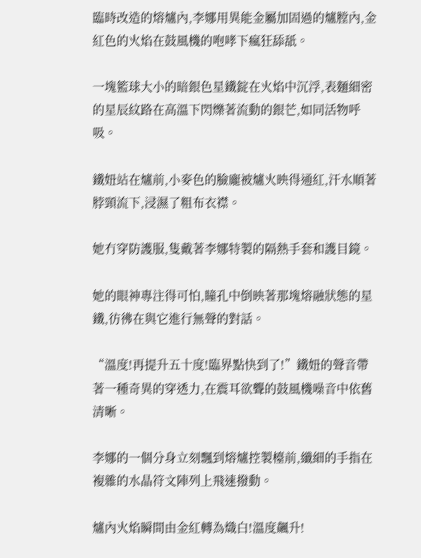臨時改造的熔爐內,李娜用異能金屬加固過的爐膛內,金紅色的火焰在鼓風機的咆哮下瘋狂舔舐。

一塊籃球大小的暗銀色星鐵錠在火焰中沉浮,表麵細密的星辰紋路在高溫下閃爍著流動的銀芒,如同活物呼吸。

鐵妞站在爐前,小麥色的臉龐被爐火映得通紅,汗水順著脖頸流下,浸濕了粗布衣襟。

她冇穿防護服,隻戴著李娜特製的隔熱手套和護目鏡。

她的眼神專注得可怕,瞳孔中倒映著那塊熔融狀態的星鐵,彷彿在與它進行無聲的對話。

“溫度!再提升五十度!臨界點快到了!”鐵妞的聲音帶著一種奇異的穿透力,在震耳欲聾的鼓風機噪音中依舊清晰。

李娜的一個分身立刻飄到熔爐控製檯前,纖細的手指在複雜的水晶符文陣列上飛速撥動。

爐內火焰瞬間由金紅轉為熾白!溫度飆升!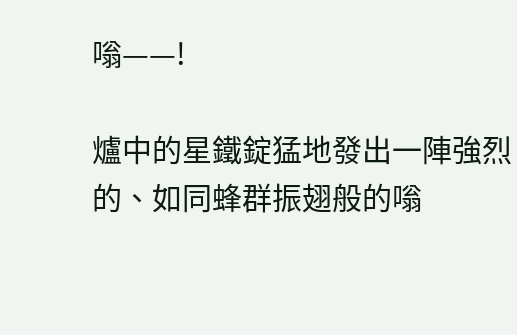嗡——!

爐中的星鐵錠猛地發出一陣強烈的、如同蜂群振翅般的嗡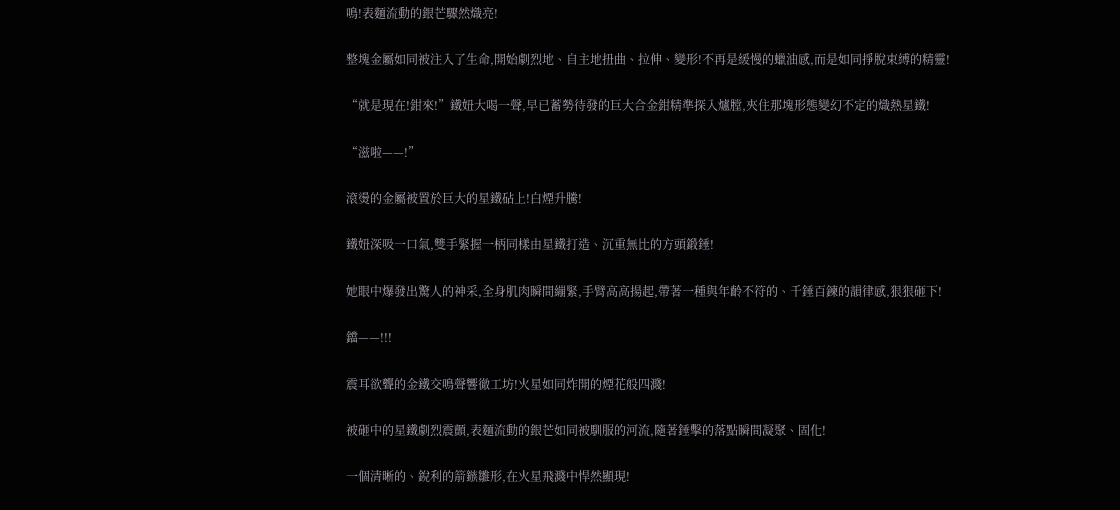鳴!表麵流動的銀芒驟然熾亮!

整塊金屬如同被注入了生命,開始劇烈地、自主地扭曲、拉伸、變形!不再是緩慢的蠟油感,而是如同掙脫束縛的精靈!

“就是現在!鉗來!”鐵妞大喝一聲,早已蓄勢待發的巨大合金鉗精準探入爐膛,夾住那塊形態變幻不定的熾熱星鐵!

“滋啦——!”

滾燙的金屬被置於巨大的星鐵砧上!白煙升騰!

鐵妞深吸一口氣,雙手緊握一柄同樣由星鐵打造、沉重無比的方頭鍛錘!

她眼中爆發出驚人的神采,全身肌肉瞬間繃緊,手臂高高揚起,帶著一種與年齡不符的、千錘百鍊的韻律感,狠狠砸下!

鐺——!!!

震耳欲聾的金鐵交鳴聲響徹工坊!火星如同炸開的煙花般四濺!

被砸中的星鐵劇烈震顫,表麵流動的銀芒如同被馴服的河流,隨著錘擊的落點瞬間凝聚、固化!

一個清晰的、銳利的箭鏃雛形,在火星飛濺中悍然顯現!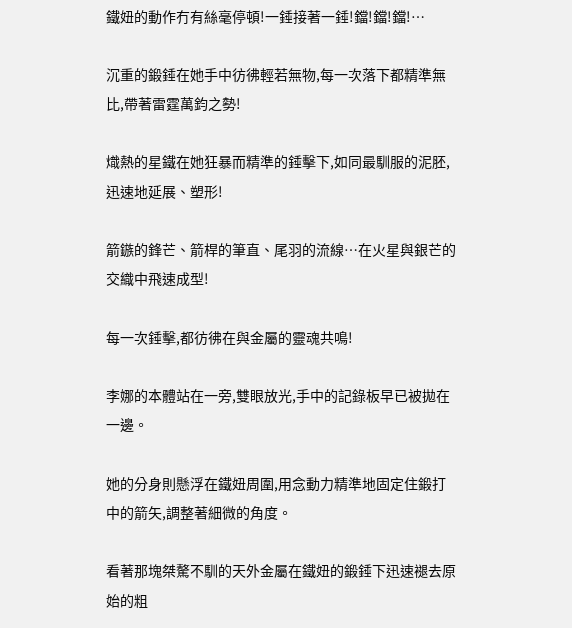鐵妞的動作冇有絲毫停頓!一錘接著一錘!鐺!鐺!鐺!…

沉重的鍛錘在她手中彷彿輕若無物,每一次落下都精準無比,帶著雷霆萬鈞之勢!

熾熱的星鐵在她狂暴而精準的錘擊下,如同最馴服的泥胚,迅速地延展、塑形!

箭鏃的鋒芒、箭桿的筆直、尾羽的流線…在火星與銀芒的交織中飛速成型!

每一次錘擊,都彷彿在與金屬的靈魂共鳴!

李娜的本體站在一旁,雙眼放光,手中的記錄板早已被拋在一邊。

她的分身則懸浮在鐵妞周圍,用念動力精準地固定住鍛打中的箭矢,調整著細微的角度。

看著那塊桀驁不馴的天外金屬在鐵妞的鍛錘下迅速褪去原始的粗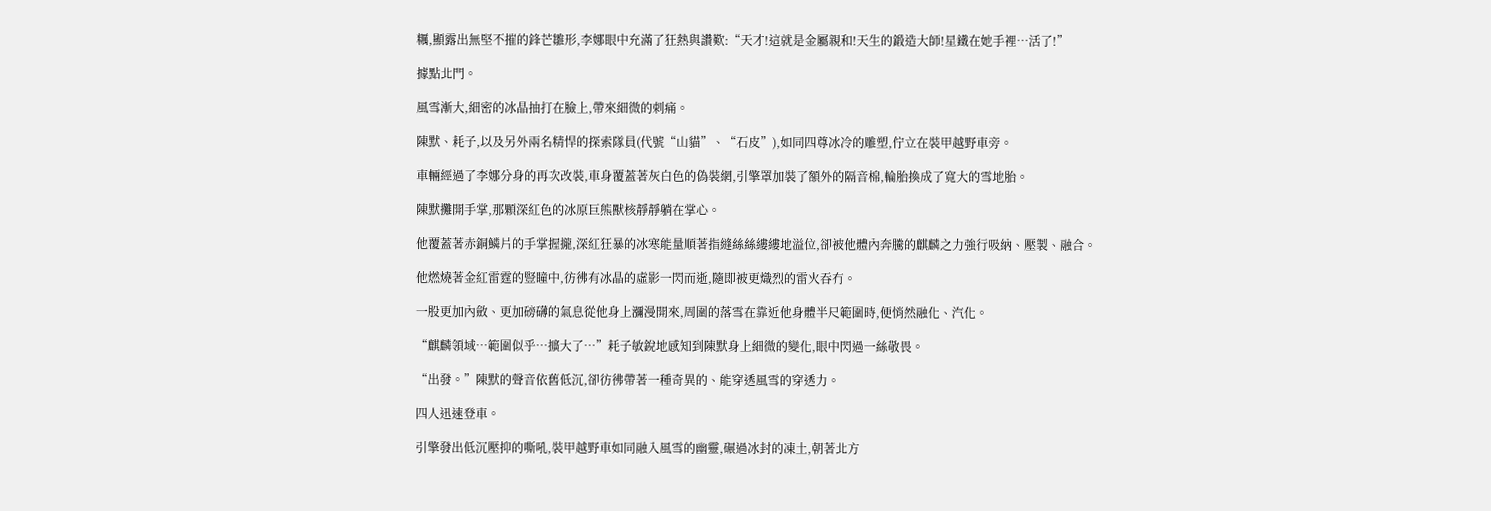糲,顯露出無堅不摧的鋒芒雛形,李娜眼中充滿了狂熱與讚歎:“天才!這就是金屬親和!天生的鍛造大師!星鐵在她手裡…活了!”

據點北門。

風雪漸大,細密的冰晶抽打在臉上,帶來細微的刺痛。

陳默、耗子,以及另外兩名精悍的探索隊員(代號“山貓”、“石皮”),如同四尊冰冷的雕塑,佇立在裝甲越野車旁。

車輛經過了李娜分身的再次改裝,車身覆蓋著灰白色的偽裝網,引擎罩加裝了額外的隔音棉,輪胎換成了寬大的雪地胎。

陳默攤開手掌,那顆深紅色的冰原巨熊獸核靜靜躺在掌心。

他覆蓋著赤銅鱗片的手掌握攏,深紅狂暴的冰寒能量順著指縫絲絲縷縷地溢位,卻被他體內奔騰的麒麟之力強行吸納、壓製、融合。

他燃燒著金紅雷霆的豎瞳中,彷彿有冰晶的虛影一閃而逝,隨即被更熾烈的雷火吞冇。

一股更加內斂、更加磅礴的氣息從他身上瀰漫開來,周圍的落雪在靠近他身體半尺範圍時,便悄然融化、汽化。

“麒麟領域…範圍似乎…擴大了…”耗子敏銳地感知到陳默身上細微的變化,眼中閃過一絲敬畏。

“出發。”陳默的聲音依舊低沉,卻彷彿帶著一種奇異的、能穿透風雪的穿透力。

四人迅速登車。

引擎發出低沉壓抑的嘶吼,裝甲越野車如同融入風雪的幽靈,碾過冰封的凍土,朝著北方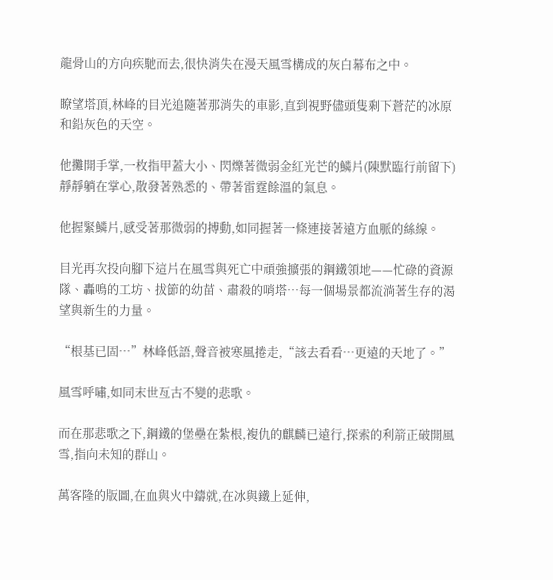龍骨山的方向疾馳而去,很快消失在漫天風雪構成的灰白幕布之中。

瞭望塔頂,林峰的目光追隨著那消失的車影,直到視野儘頭隻剩下蒼茫的冰原和鉛灰色的天空。

他攤開手掌,一枚指甲蓋大小、閃爍著微弱金紅光芒的鱗片(陳默臨行前留下)靜靜躺在掌心,散發著熟悉的、帶著雷霆餘溫的氣息。

他握緊鱗片,感受著那微弱的搏動,如同握著一條連接著遠方血脈的絲線。

目光再次投向腳下這片在風雪與死亡中頑強擴張的鋼鐵領地——忙碌的資源隊、轟鳴的工坊、拔節的幼苗、肅殺的哨塔…每一個場景都流淌著生存的渴望與新生的力量。

“根基已固…”林峰低語,聲音被寒風捲走,“該去看看…更遠的天地了。”

風雪呼嘯,如同末世亙古不變的悲歌。

而在那悲歌之下,鋼鐵的堡壘在紮根,複仇的麒麟已遠行,探索的利箭正破開風雪,指向未知的群山。

萬客隆的版圖,在血與火中鑄就,在冰與鐵上延伸,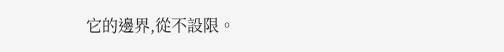它的邊界,從不設限。